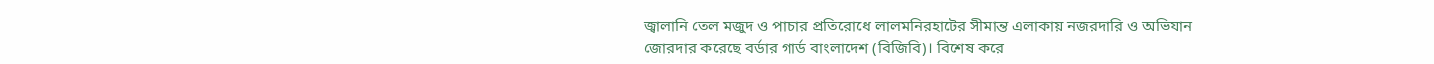জ্বালানি তেল মজুদ ও পাচার প্রতিরোধে লালমনিরহাটের সীমান্ত এলাকায় নজরদারি ও অভিযান জোরদার করেছে বর্ডার গার্ড বাংলাদেশ (বিজিবি)। বিশেষ করে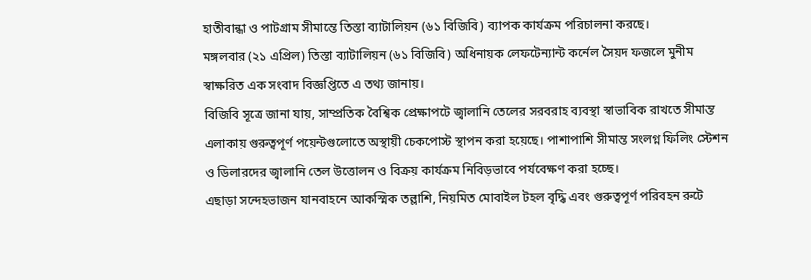হাতীবান্ধা ও পাটগ্রাম সীমান্তে তিস্তা ব্যাটালিয়ন (৬১ বিজিবি) ব্যাপক কার্যক্রম পরিচালনা করছে।
মঙ্গলবার (২১ এপ্রিল) তিস্তা ব্যাটালিয়ন (৬১ বিজিবি) অধিনায়ক লেফটেন্যান্ট কর্নেল সৈয়দ ফজলে মুনীম স্বাক্ষরিত এক সংবাদ বিজ্ঞপ্তিতে এ তথ্য জানায়।
বিজিবি সূত্রে জানা যায়, সাম্প্রতিক বৈশ্বিক প্রেক্ষাপটে জ্বালানি তেলের সরবরাহ ব্যবস্থা স্বাভাবিক রাখতে সীমান্ত এলাকায় গুরুত্বপূর্ণ পয়েন্টগুলোতে অস্থায়ী চেকপোস্ট স্থাপন করা হয়েছে। পাশাপাশি সীমান্ত সংলগ্ন ফিলিং স্টেশন ও ডিলারদের জ্বালানি তেল উত্তোলন ও বিক্রয় কার্যক্রম নিবিড়ভাবে পর্যবেক্ষণ করা হচ্ছে।
এছাড়া সন্দেহভাজন যানবাহনে আকস্মিক তল্লাশি, নিয়মিত মোবাইল টহল বৃদ্ধি এবং গুরুত্বপূর্ণ পরিবহন রুটে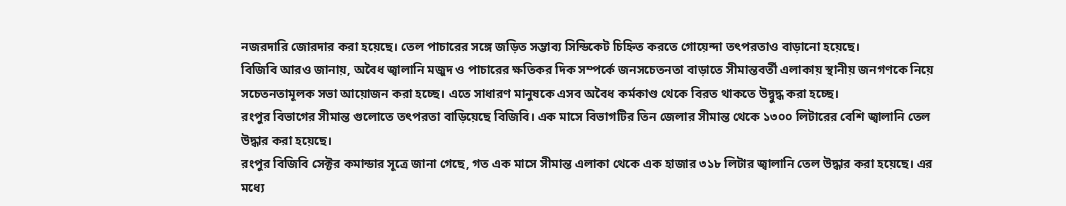নজরদারি জোরদার করা হয়েছে। তেল পাচারের সঙ্গে জড়িত সম্ভাব্য সিন্ডিকেট চিহ্নিত করতে গোয়েন্দা তৎপরতাও বাড়ানো হয়েছে।
বিজিবি আরও জানায়, অবৈধ জ্বালানি মজুদ ও পাচারের ক্ষতিকর দিক সম্পর্কে জনসচেতনতা বাড়াতে সীমান্তবর্তী এলাকায় স্থানীয় জনগণকে নিয়ে সচেতনতামূলক সভা আয়োজন করা হচ্ছে। এতে সাধারণ মানুষকে এসব অবৈধ কর্মকাণ্ড থেকে বিরত থাকতে উদ্বুদ্ধ করা হচ্ছে।
রংপুর বিভাগের সীমান্ত গুলোতে তৎপরতা বাড়িয়েছে বিজিবি। এক মাসে বিভাগটির তিন জেলার সীমান্ত থেকে ১৩০০ লিটারের বেশি জ্বালানি তেল উদ্ধার করা হয়েছে।
রংপুর বিজিবি সেক্টর কমান্ডার সূত্রে জানা গেছে, গত এক মাসে সীমান্ত এলাকা থেকে এক হাজার ৩১৮ লিটার জ্বালানি তেল উদ্ধার করা হয়েছে। এর মধ্যে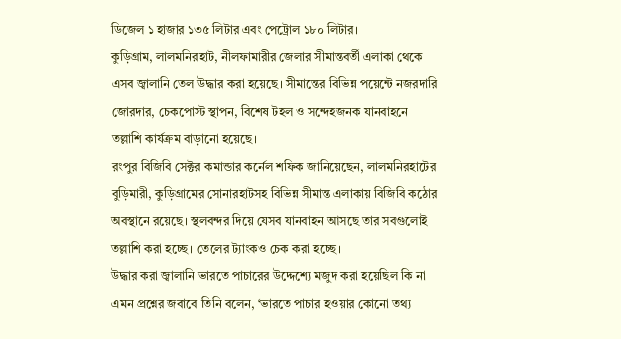ডিজেল ১ হাজার ১৩৫ লিটার এবং পেট্রোল ১৮০ লিটার।
কুড়িগ্রাম, লালমনিরহাট, নীলফামারীর জেলার সীমান্তবর্তী এলাকা থেকে এসব জ্বালানি তেল উদ্ধার করা হয়েছে। সীমান্তের বিভিন্ন পয়েন্টে নজরদারি জোরদার, চেকপোস্ট স্থাপন, বিশেষ টহল ও সন্দেহজনক যানবাহনে তল্লাশি কার্যক্রম বাড়ানো হয়েছে।
রংপুর বিজিবি সেক্টর কমান্ডার কর্নেল শফিক জানিয়েছেন, লালমনিরহাটের বুড়িমারী, কুড়িগ্রামের সোনারহাটসহ বিভিন্ন সীমান্ত এলাকায় বিজিবি কঠোর অবস্থানে রয়েছে। স্থলবন্দর দিয়ে যেসব যানবাহন আসছে তার সবগুলোই তল্লাশি করা হচ্ছে। তেলের ট্যাংকও চেক করা হচ্ছে।
উদ্ধার করা জ্বালানি ভারতে পাচারের উদ্দেশ্যে মজুদ করা হয়েছিল কি না এমন প্রশ্নের জবাবে তিনি বলেন, ‘ভারতে পাচার হওয়ার কোনো তথ্য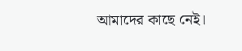আমাদের কাছে নেই।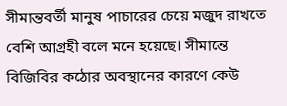সীমান্তবর্তী মানুষ পাচারের চেয়ে মজুদ রাখতে বেশি আগ্রহী বলে মনে হয়েছে। সীমান্তে বিজিবির কঠোর অবস্থানের কারণে কেউ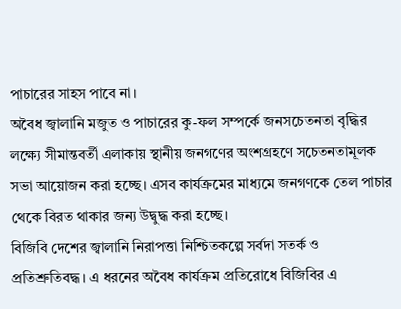পাচারের সাহস পাবে না।
অবৈধ জ্বালানি মজুত ও পাচারের কু-ফল সম্পর্কে জনসচেতনতা বৃদ্ধির লক্ষ্যে সীমান্তবর্তী এলাকায় স্থানীয় জনগণের অংশগ্রহণে সচেতনতামূলক সভা আয়োজন করা হচ্ছে। এসব কার্যক্রমের মাধ্যমে জনগণকে তেল পাচার থেকে বিরত থাকার জন্য উদ্বুদ্ধ করা হচ্ছে।
বিজিবি দেশের জ্বালানি নিরাপত্তা নিশ্চিতকল্পে সর্বদা সতর্ক ও প্রতিশ্রুতিবদ্ধ। এ ধরনের অবৈধ কার্যক্রম প্রতিরোধে বিজিবির এ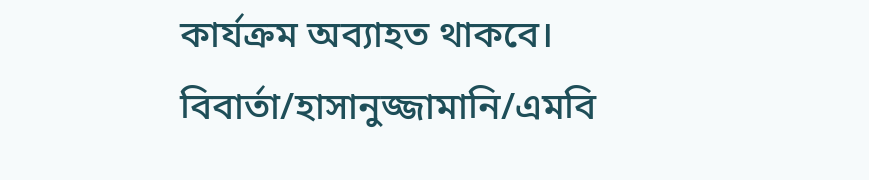কার্যক্রম অব্যাহত থাকবে।
বিবার্তা/হাসানুজ্জামানি/এমবি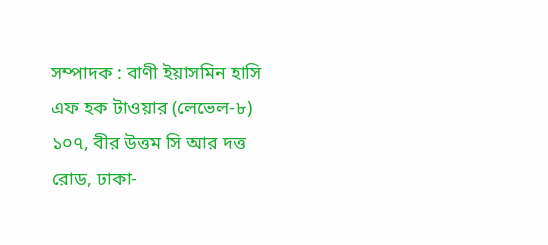সম্পাদক : বাণী ইয়াসমিন হাসি
এফ হক টাওয়ার (লেভেল-৮)
১০৭, বীর উত্তম সি আর দত্ত রোড, ঢাকা-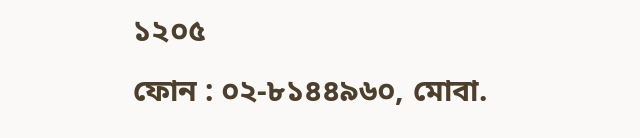১২০৫
ফোন : ০২-৮১৪৪৯৬০, মোবা.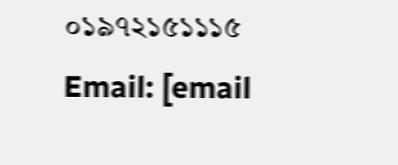০১৯৭২১৫১১১৫
Email: [email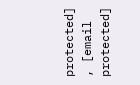protected] , [email protected]